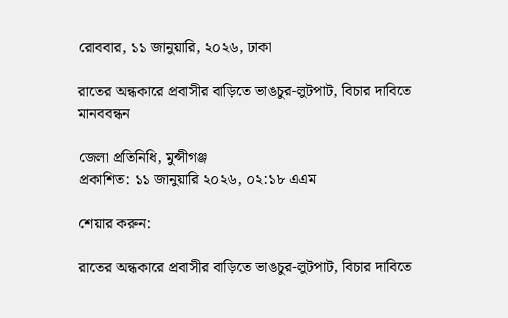রোববার, ১১ জানুয়ারি, ২০২৬, ঢাকা

রাতের অন্ধকারে প্রবাসীর বাড়িতে ভাঙচুর-লুটপাট, বিচার দাবিতে মানববন্ধন

জেলা প্রতিনিধি, মুন্সীগঞ্জ
প্রকাশিত: ১১ জানুয়ারি ২০২৬, ০২:১৮ এএম

শেয়ার করুন:

রাতের অন্ধকারে প্রবাসীর বাড়িতে ভাঙচুর-লুটপাট, বিচার দাবিতে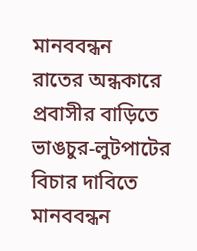মানববন্ধন
রাতের অন্ধকারে প্রবাসীর বাড়িতে ভাঙচুর-লুটপাটের বিচার দাবিতে মানববন্ধন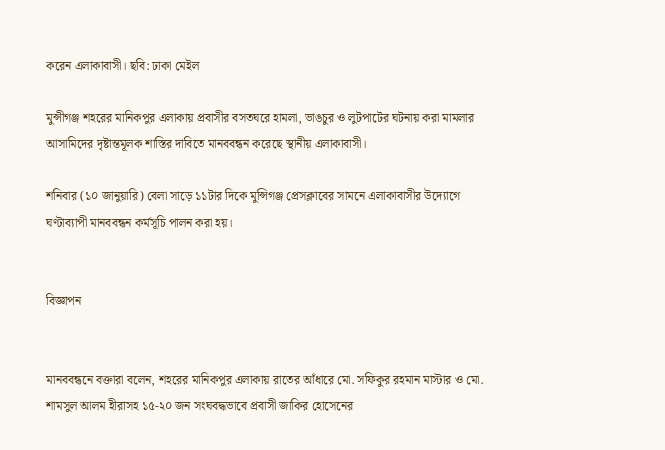করেন এলাকাবাসী। ছবি: ঢাকা মেইল

মুন্সীগঞ্জ শহরের মানিকপুর এলাকায় প্রবাসীর বসতঘরে হামলা, ভাঙচুর ও লুটপাটের ঘটনায় করা মামলার আসামিদের দৃষ্টান্তমূলক শাস্তির দাবিতে মানববন্ধন করেছে স্থানীয় এলাকাবাসী।

শনিবার (১০ জানুয়ারি) বেলা সাড়ে ১১টার দিকে মুন্সিগঞ্জ প্রেসক্লাবের সামনে এলাকাবাসীর উদ্যোগে ঘণ্টাব্যাপী মানববন্ধন কর্মসূচি পালন করা হয়।


বিজ্ঞাপন


মানববন্ধনে বক্তারা বলেন, শহরের মানিকপুর এলাকায় রাতের আঁধারে মো. সফিকুর রহমান মাস্টার ও মো. শামসুল আলম হীরাসহ ১৫-২০ জন সংঘবদ্ধভাবে প্রবাসী জাকির হোসেনের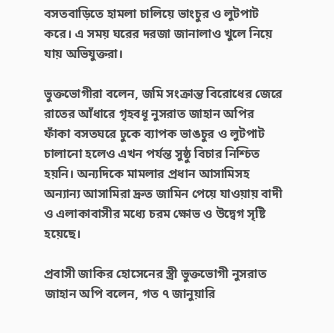বসতবাড়িতে হামলা চালিয়ে ভাংচুর ও লুটপাট করে। এ সময় ঘরের দরজা জানালাও খুলে নিয়ে যায় অভিযুক্তরা।

ভুক্তভোগীরা বলেন, জমি সংক্রান্ত বিরোধের জেরে রাতের আঁধারে গৃহবধূ নুসরাত জাহান অপির ফাঁকা বসতঘরে ঢুকে ব্যাপক ভাঙচুর ও লুটপাট চালানো হলেও এখন পর্যন্ত সুষ্ঠু বিচার নিশ্চিত হয়নি। অন্যদিকে মামলার প্রধান আসামিসহ অন্যান্য আসামিরা দ্রুত জামিন পেয়ে যাওয়ায় বাদী ও এলাকাবাসীর মধ্যে চরম ক্ষোভ ও উদ্বেগ সৃষ্টি হয়েছে।

প্রবাসী জাকির হোসেনের স্ত্রী ভুক্তভোগী নুসরাত জাহান অপি বলেন, গত ৭ জানুয়ারি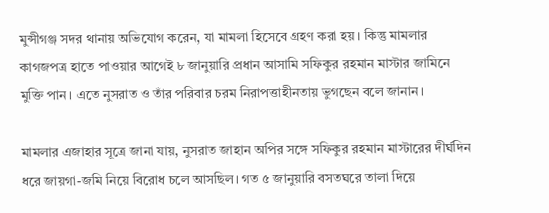মুন্সীগঞ্জ সদর থানায় অভিযোগ করেন, যা মামলা হিসেবে গ্রহণ করা হয়। কিন্তু মামলার কাগজপত্র হাতে পাওয়ার আগেই ৮ জানুয়ারি প্রধান আসামি সফিকুর রহমান মাস্টার জামিনে মুক্তি পান। এতে নুসরাত ও তাঁর পরিবার চরম নিরাপত্তাহীনতায় ভুগছেন বলে জানান।

মামলার এজাহার সূত্রে জানা যায়, নুসরাত জাহান অপির সঙ্গে সফিকুর রহমান মাস্টারের দীর্ঘদিন ধরে জায়গা-জমি নিয়ে বিরোধ চলে আসছিল। গত ৫ জানুয়ারি বসতঘরে তালা দিয়ে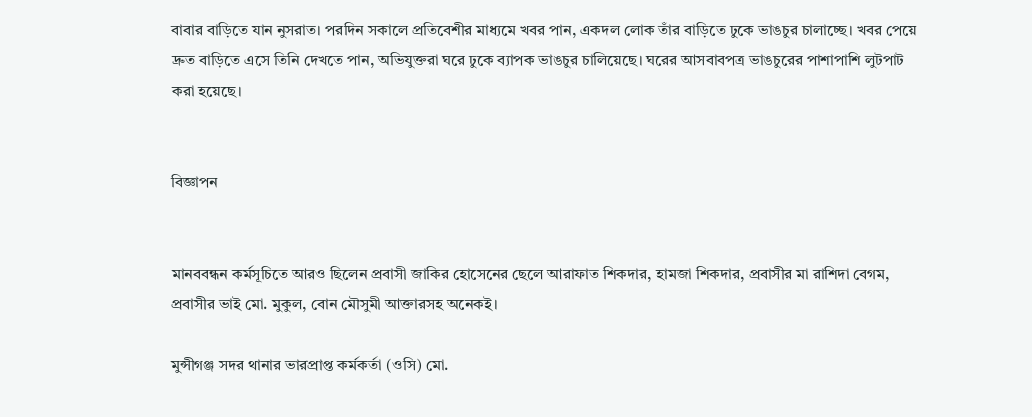বাবার বাড়িতে যান নুসরাত। পরদিন সকালে প্রতিবেশীর মাধ্যমে খবর পান, একদল লোক তাঁর বাড়িতে ঢুকে ভাঙচুর চালাচ্ছে। খবর পেয়ে দ্রুত বাড়িতে এসে তিনি দেখতে পান, অভিযুক্তরা ঘরে ঢুকে ব্যাপক ভাঙচুর চালিয়েছে। ঘরের আসবাবপত্র ভাঙচুরের পাশাপাশি লুটপাট করা হয়েছে।


বিজ্ঞাপন


মানববন্ধন কর্মসূচিতে আরও ছিলেন প্রবাসী জাকির হোসেনের ছেলে আরাফাত শিকদার, হামজা শিকদার, প্রবাসীর মা রাশিদা বেগম, প্রবাসীর ভাই মো. মুকুল, বোন মৌসুমী আক্তারসহ অনেকই।

মুন্সীগঞ্জ সদর থানার ভারপ্রাপ্ত কর্মকর্তা (ওসি) মো.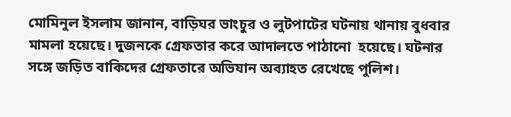মোমিনুল ইসলাম জানান, বাড়িঘর ভাংচুর ও লুটপাটের ঘটনায় থানায় বুধবার মামলা হয়েছে। দুজনকে গ্রেফতার করে আদালতে পাঠানো  হয়েছে। ঘটনার সঙ্গে জড়িত বাকিদের গ্রেফতারে অভিযান অব্যাহত রেখেছে পুলিশ।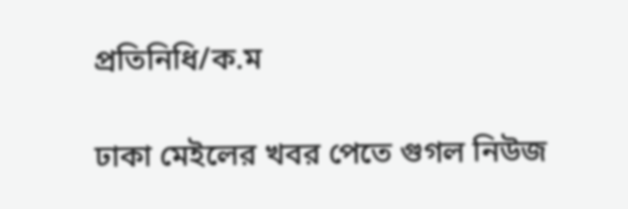প্রতিনিধি/ক.ম

ঢাকা মেইলের খবর পেতে গুগল নিউজ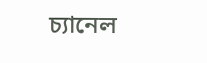চ্যানেল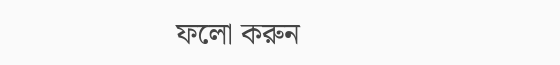ফলো করুন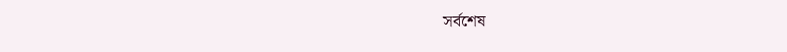সর্বশেষ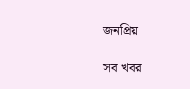জনপ্রিয়

সব খবর